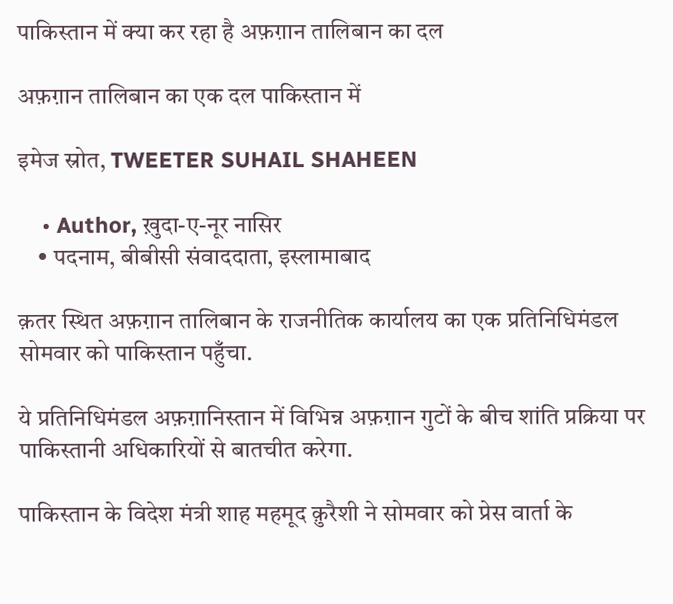पाकिस्तान में क्या कर रहा है अफ़ग़ान तालिबान का दल

अफ़ग़ान तालिबान का एक दल पाकिस्तान में

इमेज स्रोत, TWEETER SUHAIL SHAHEEN

    • Author, ख़ुदा-ए-नूर नासिर
    • पदनाम, बीबीसी संवाददाता, इस्लामाबाद

क़तर स्थित अफ़ग़ान तालिबान के राजनीतिक कार्यालय का एक प्रतिनिधिमंडल सोमवार को पाकिस्तान पहुँचा.

ये प्रतिनिधिमंडल अफ़ग़ानिस्तान में विभिन्न अफ़ग़ान गुटों के बीच शांति प्रक्रिया पर पाकिस्तानी अधिकारियों से बातचीत करेगा.

पाकिस्तान के विदेश मंत्री शाह महमूद क़ुरैशी ने सोमवार को प्रेस वार्ता के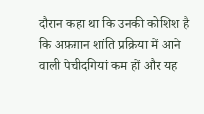दौरान कहा था कि उनकी कोशिश है कि अफ़ग़ान शांति प्रक्रिया में आने वाली पेचीदगियां कम हों और यह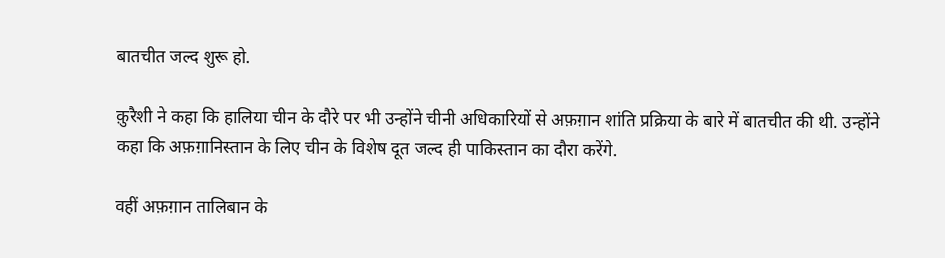बातचीत जल्द शुरू हो.

क़ुरैशी ने कहा कि हालिया चीन के दौरे पर भी उन्होंने चीनी अधिकारियों से अफ़ग़ान शांति प्रक्रिया के बारे में बातचीत की थी. उन्होंने कहा कि अफ़ग़ानिस्तान के लिए चीन के विशेष दूत जल्द ही पाकिस्तान का दौरा करेंगे.

वहीं अफ़ग़ान तालिबान के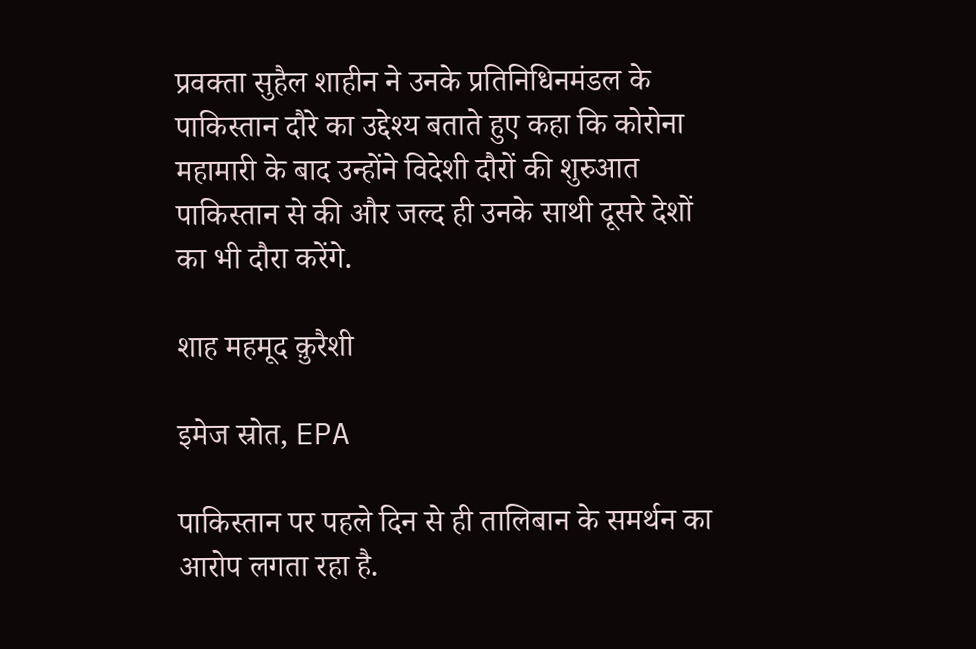प्रवक्ता सुहैल शाहीन ने उनके प्रतिनिधिनमंडल के पाकिस्तान दौरे का उद्देश्य बताते हुए कहा कि कोरोना महामारी के बाद उन्होंने विदेशी दौरों की शुरुआत पाकिस्तान से की और जल्द ही उनके साथी दूसरे देशों का भी दौरा करेंगे.

शाह महमूद क़ुरैशी

इमेज स्रोत, EPA

पाकिस्तान पर पहले दिन से ही तालिबान के समर्थन का आरोप लगता रहा है.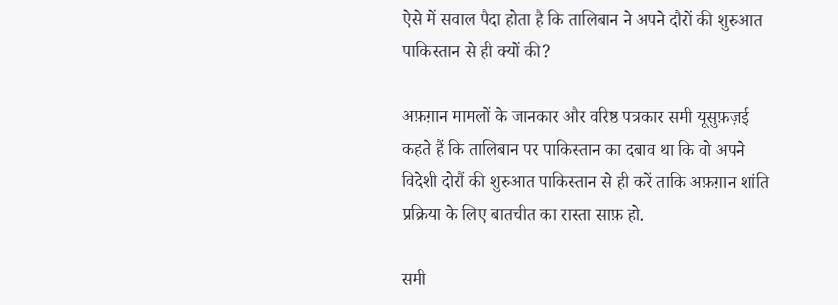ऐसे में सवाल पैदा होता है कि तालिबान ने अपने दौरों की शुरुआत पाकिस्तान से ही क्यों की?

अफ़ग़ान मामलों के जानकार और वरिष्ठ पत्रकार समी यूसुफ़ज़ई कहते हैं कि तालिबान पर पाकिस्तान का दबाव था कि वो अपने विदेशी दोरौं की शुरुआत पाकिस्तान से ही करें ताकि अफ़ग़ान शांति प्रक्रिया के लिए बातचीत का रास्ता साफ़ हो.

समी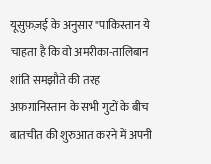यूसुफ़ज़ई के अनुसार "पाकिस्तान ये चाहता है कि वो अमरीका-तालिबान शांति समझौते की तरह अफ़ग़ानिस्तान के सभी गुटों के बीच बातचीत की शुरुआत करने में अपनी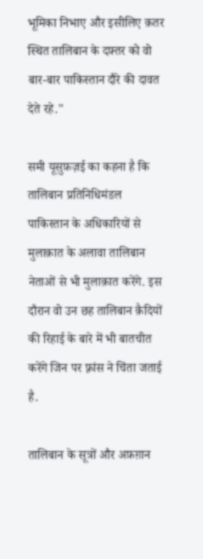भूमिका निभाए और इसीलिए क़तर स्थित तालिबान के दफ़्तर को वो बार-बार पाकिस्तान दौरे की दावत देते रहे."

समी यूसुफ़ज़ई का कहना है कि तालिबान प्रतिनिधिमंडल पाकिस्तान के अधिकारियों से मुलाक़ात के अलावा तालिबान नेताओं से भी मुलाक़ात करेंगे. इस दौरान वो उन छह तालिबान क़ैदियों की रिहाई के बारे में भी बातचीत करेंगे जिन पर फ़्रांस ने चिंता जताई है.

तालिबान के सूत्रों और अफ़ग़ान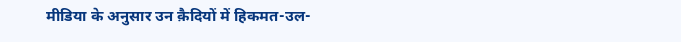मीडिया के अनुसार उन क़ैदियों में हिकमत-उल-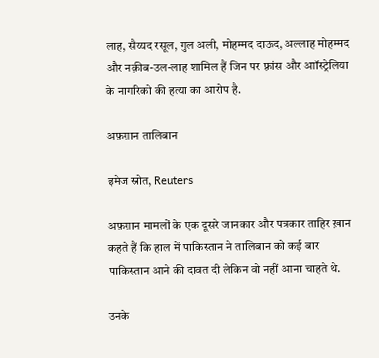लाह, सैय्यद रसूल, गुल अली, मोहम्मद दाऊद, अल्लाह मोहम्मद और नक़ीब-उल-लाह शामिल हैं जिन पर फ़्रांस और आॉस्ट्रेलिया के नागरिको की हत्या का आरोप है.

अफ़ग़ान तालिबान

इमेज स्रोत, Reuters

अफ़ग़ान मामलों के एक दूसरे जानकार और पत्रकार ताहिर ख़ान कहते हैं कि हाल में पाकिस्तान ने तालिबान को कई बार पाकिस्तान आने की दावत दी लेकिन वो नहीं आना चाहते थे.

उनके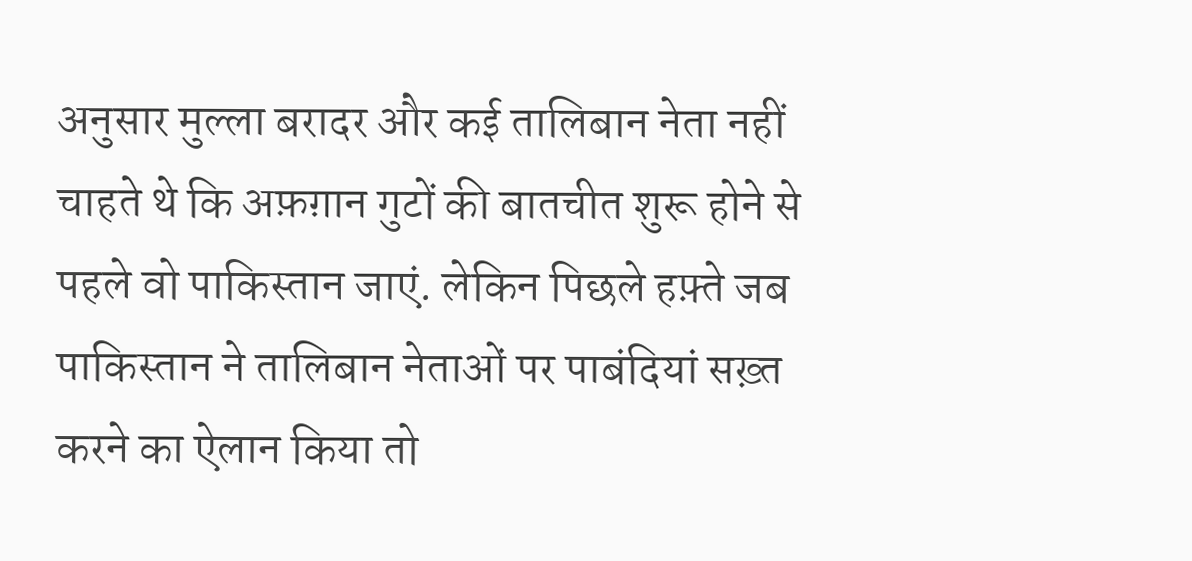अनुसार मुल्ला बरादर और कई तालिबान नेता नहीं चाहते थे कि अफ़ग़ान गुटों की बातचीत शुरू होने से पहले वो पाकिस्तान जाएं. लेकिन पिछले हफ़्ते जब पाकिस्तान ने तालिबान नेताओं पर पाबंदियां सख़्त करने का ऐलान किया तो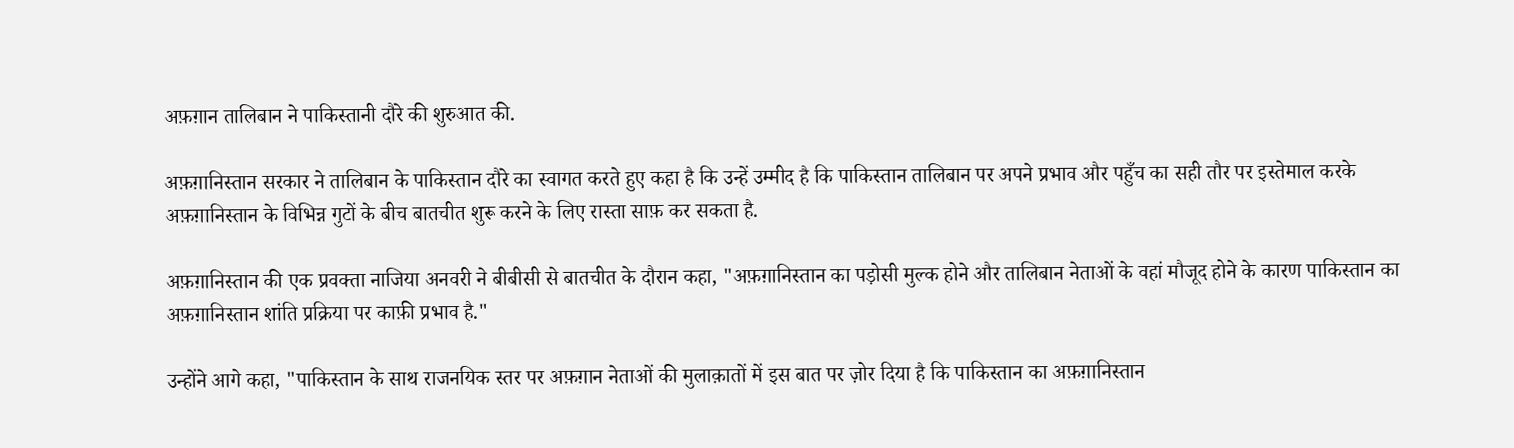अफ़ग़ान तालिबान ने पाकिस्तानी दौरे की शुरुआत की.

अफ़ग़ानिस्तान सरकार ने तालिबान के पाकिस्तान दौरे का स्वागत करते हुए कहा है कि उन्हें उम्मीद है कि पाकिस्तान तालिबान पर अपने प्रभाव और पहुँच का सही तौर पर इस्तेमाल करके अफ़ग़ानिस्तान के विभिन्न गुटों के बीच बातचीत शुरू करने के लिए रास्ता साफ़ कर सकता है.

अफ़ग़ानिस्तान की एक प्रवक्ता नाजिया अनवरी ने बीबीसी से बातचीत के दौरान कहा, "अफ़ग़ानिस्तान का पड़ोसी मुल्क होने और तालिबान नेताओं के वहां मौजूद होने के कारण पाकिस्तान का अफ़ग़ानिस्तान शांति प्रक्रिया पर काफ़ी प्रभाव है."

उन्होंने आगे कहा, "पाकिस्तान के साथ राजनयिक स्तर पर अफ़ग़ान नेताओं की मुलाक़ातों में इस बात पर ज़ोर दिया है कि पाकिस्तान का अफ़ग़ानिस्तान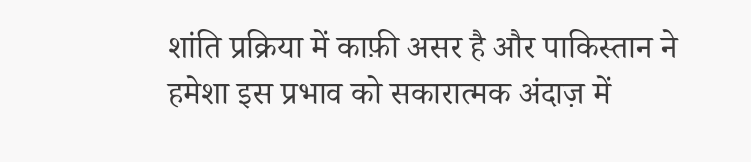शांति प्रक्रिया में काफ़ी असर है और पाकिस्तान ने हमेशा इस प्रभाव को सकारात्मक अंदाज़ में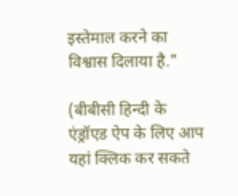इस्तेमाल करने का विश्वास दिलाया है."

(बीबीसी हिन्दी के एंड्रॉएड ऐप के लिए आप यहां क्लिक कर सकते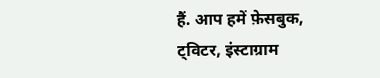हैं. आप हमें फ़ेसबुक, ट्विटर, इंस्टाग्राम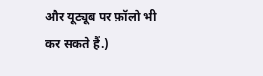और यूट्यूब पर फ़ॉलो भी कर सकते हैं.)